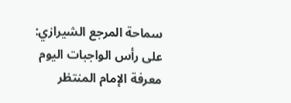سماحة المرجع الشيرازي:
على رأس الواجبات اليوم معرفة الإمام المنتظر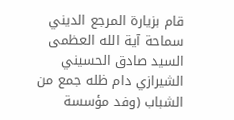قام بزيارة المرجع الديني سماحة آية الله العظمى السيد صادق الحسيني الشيرازي دام ظله جمع من الشباب (وفد مؤسسة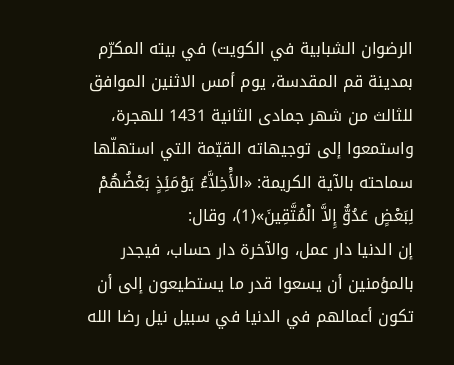الرضوان الشبابية في الكويت) في بيته المكرّم بمدينة قم المقدسة، يوم أمس الاثنين الموافق للثالث من شهر جمادى الثانية 1431 للهجرة، واستمعوا إلى توجيهاته القيّمة التي استهلّها سماحته بالآية الكريمة: «الأَْخِلاَّءُ يَوْمَئِذٍ بَعْضُهُمْ لِبَعْضٍ عَدُوٌّ إِلاَّ الْمُتَّقِينَ»(1)، وقال:
إن الدنيا دار عمل، والآخرة دار حساب، فيجدر بالمؤمنين أن يسعوا قدر ما يستطيعون إلى أن تكون أعمالهم في الدنيا في سبيل نيل رضا الله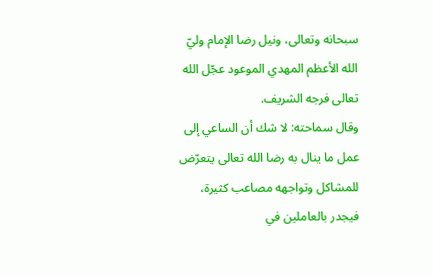سبحانه وتعالى، ونيل رضا الإمام وليّ الله الأعظم المهدي الموعود عجّل الله تعالى فرجه الشريف.
وقال سماحته: لا شك أن الساعي إلى عمل ما ينال به رضا الله تعالى يتعرّض للمشاكل وتواجهه مصاعب كثيرة، فيجدر بالعاملين في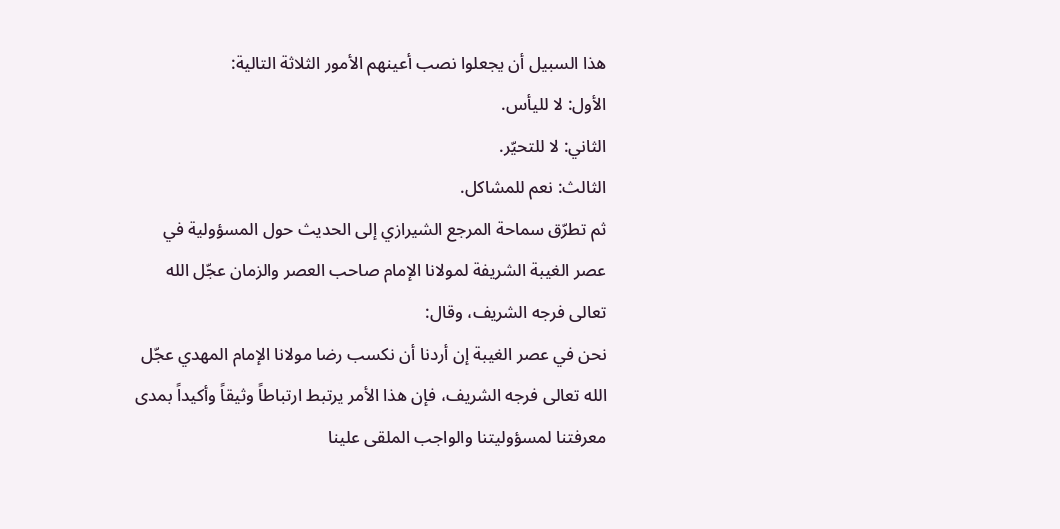هذا السبيل أن يجعلوا نصب أعينهم الأمور الثلاثة التالية:
الأول: لا لليأس.
الثاني: لا للتحيّر.
الثالث: نعم للمشاكل.
ثم تطرّق سماحة المرجع الشيرازي إلى الحديث حول المسؤولية في عصر الغيبة الشريفة لمولانا الإمام صاحب العصر والزمان عجّل الله تعالى فرجه الشريف، وقال:
نحن في عصر الغيبة إن أردنا أن نكسب رضا مولانا الإمام المهدي عجّل الله تعالى فرجه الشريف، فإن هذا الأمر يرتبط ارتباطاً وثيقاً وأكيداً بمدى معرفتنا لمسؤوليتنا والواجب الملقى علينا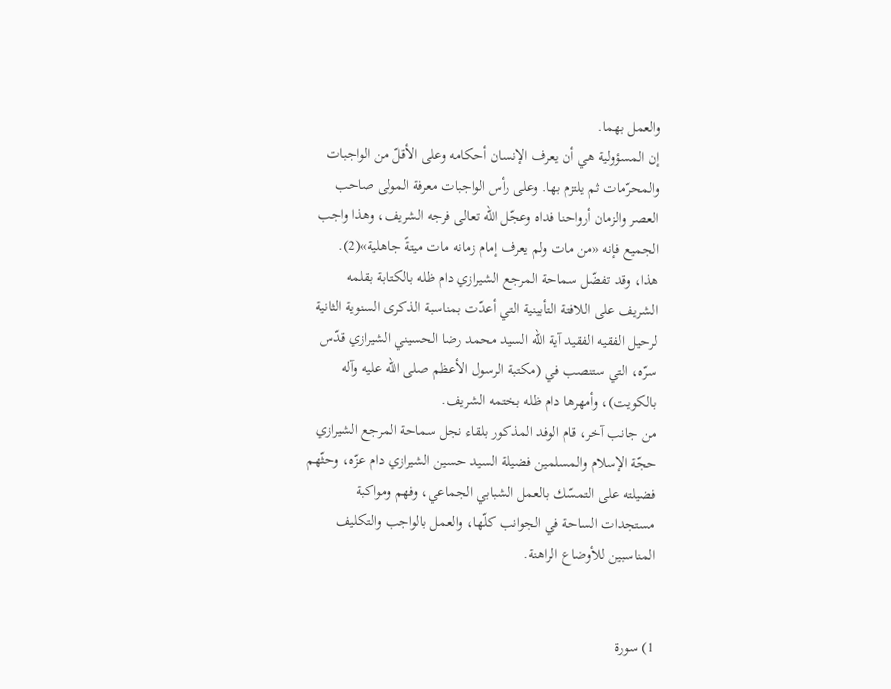والعمل بهما.
إن المسؤولية هي أن يعرف الإنسان أحكامه وعلى الأقلّ من الواجبات والمحرّمات ثم يلتزم بها. وعلى رأس الواجبات معرفة المولى صاحب العصر والزمان أرواحنا فداه وعجّل الله تعالى فرجه الشريف، وهذا واجب الجميع فإنه «من مات ولم يعرف إمام زمانه مات ميتةً جاهلية»(2).
هذا، وقد تفضّل سماحة المرجع الشيرازي دام ظله بالكتابة بقلمه الشريف على اللافتة التأبينية التي أعدّت بمناسبة الذكرى السنوية الثانية لرحيل الفقيه الفقيد آية الله السيد محمد رضا الحسيني الشيرازي قدّس سرّه، التي ستنصب في (مكتبة الرسول الأعظم صلى الله عليه وآله بالكويت)، وأمهرها دام ظله بختمه الشريف.
من جانب آخر، قام الوفد المذكور بلقاء نجل سماحة المرجع الشيرازي حجّة الإسلام والمسلمين فضيلة السيد حسين الشيرازي دام عزّه، وحثّهم فضيلته على التمسّك بالعمل الشبابي الجماعي، وفهم ومواكبة مستجدات الساحة في الجوانب كلّها، والعمل بالواجب والتكليف المناسبين للأوضاع الراهنة.


1) سورة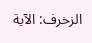الزخرف: الآية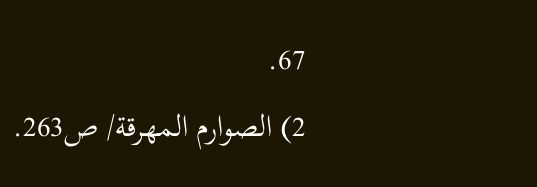67.
2) الصوارم المهرقة/ ص263.